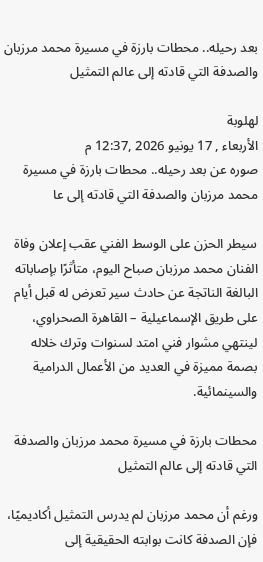بعد رحيله.. محطات بارزة في مسيرة محمد مرزبان والصدفة التي قادته إلى عالم التمثيل

لهلوبة
الأربعاء , 17 يونيو 2026 ,12:37 م
صوره عن بعد رحيله.. محطات بارزة في مسيرة محمد مرزبان والصدفة التي قادته إلى عا

سيطر الحزن على الوسط الفني عقب إعلان وفاة الفنان محمد مرزبان صباح اليوم، متأثرًا بإصاباته البالغة الناتجة عن حادث سير تعرض له قبل أيام على طريق الإسماعيلية – القاهرة الصحراوي، لينتهي مشوار فني امتد لسنوات وترك خلاله بصمة مميزة في العديد من الأعمال الدرامية والسينمائية.

محطات بارزة في مسيرة محمد مرزبان والصدفة التي قادته إلى عالم التمثيل

ورغم أن محمد مرزبان لم يدرس التمثيل أكاديميًا، فإن الصدفة كانت بوابته الحقيقية إلى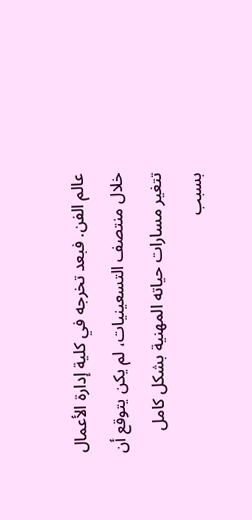عالم الفن. فبعد تخرجه في كلية إدارة الأعمال خلال منتصف التسعينيات، لم يكن يتوقع أن تتغير مسارات حياته المهنية بشكل كامل بسبب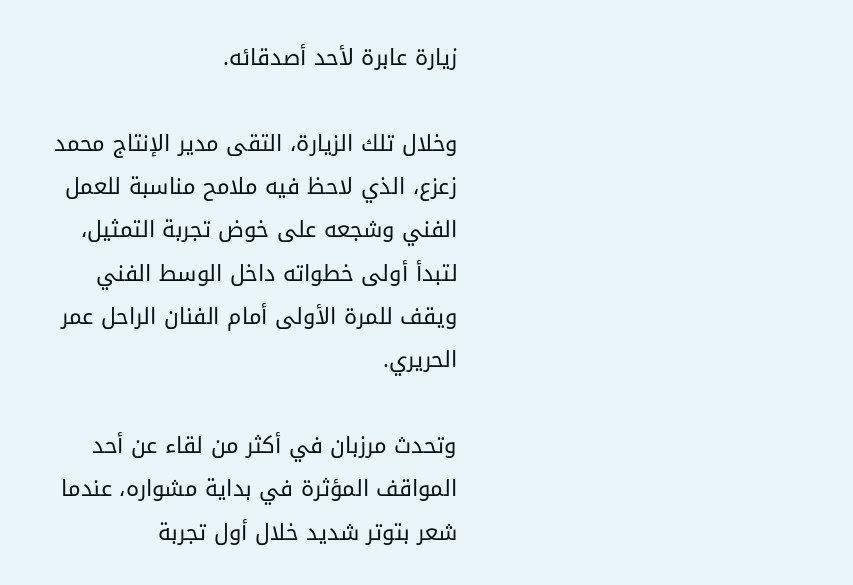زيارة عابرة لأحد أصدقائه.

وخلال تلك الزيارة، التقى مدير الإنتاج محمد زعزع، الذي لاحظ فيه ملامح مناسبة للعمل الفني وشجعه على خوض تجربة التمثيل، لتبدأ أولى خطواته داخل الوسط الفني ويقف للمرة الأولى أمام الفنان الراحل عمر الحريري.

وتحدث مرزبان في أكثر من لقاء عن أحد المواقف المؤثرة في بداية مشواره، عندما شعر بتوتر شديد خلال أول تجربة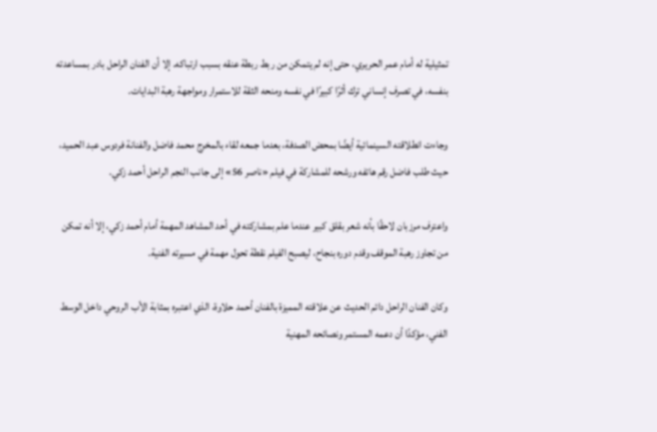تمثيلية له أمام عمر الحريري، حتى إنه لم يتمكن من ربط ربطة عنقه بسبب ارتباكه. إلا أن الفنان الراحل بادر بمساعدته بنفسه، في تصرف إنساني ترك أثرًا كبيرًا في نفسه ومنحه الثقة للاستمرار ومواجهة رهبة البدايات.

وجاءت انطلاقته السينمائية أيضًا بمحض الصدفة، بعدما جمعه لقاء بالمخرج محمد فاضل والفنانة فردوس عبد الحميد، حيث طلب فاضل رقم هاتفه ورشحه للمشاركة في فيلم «ناصر 56» إلى جانب النجم الراحل أحمد زكي.

واعترف مرزبان لاحقًا بأنه شعر بقلق كبير عندما علم بمشاركته في أحد المشاهد المهمة أمام أحمد زكي، إلا أنه تمكن من تجاوز رهبة الموقف وقدم دوره بنجاح، ليصبح الفيلم نقطة تحول مهمة في مسيرته الفنية.

وكان الفنان الراحل دائم الحديث عن علاقته المميزة بالفنان أحمد حلاوة، الذي اعتبره بمثابة الأب الروحي داخل الوسط الفني، مؤكدًا أن دعمه المستمر ونصائحه المهنية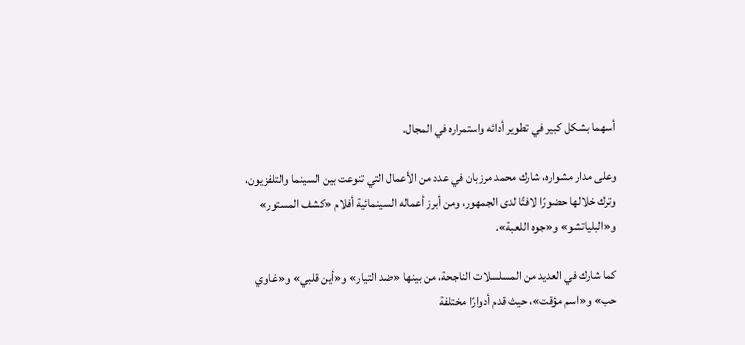أسهما بشكل كبير في تطوير أدائه واستمراره في المجال.

وعلى مدار مشواره، شارك محمد مرزبان في عدد من الأعمال التي تنوعت بين السينما والتلفزيون، وترك خلالها حضورًا لافتًا لدى الجمهور، ومن أبرز أعماله السينمائية أفلام «كشف المستور» و«البلياتشو» و«جوه اللعبة».

كما شارك في العديد من المسلسلات الناجحة، من بينها «ضد التيار» و«أين قلبي» و«غاوي حب» و«اسم مؤقت»، حيث قدم أدوارًا مختلفة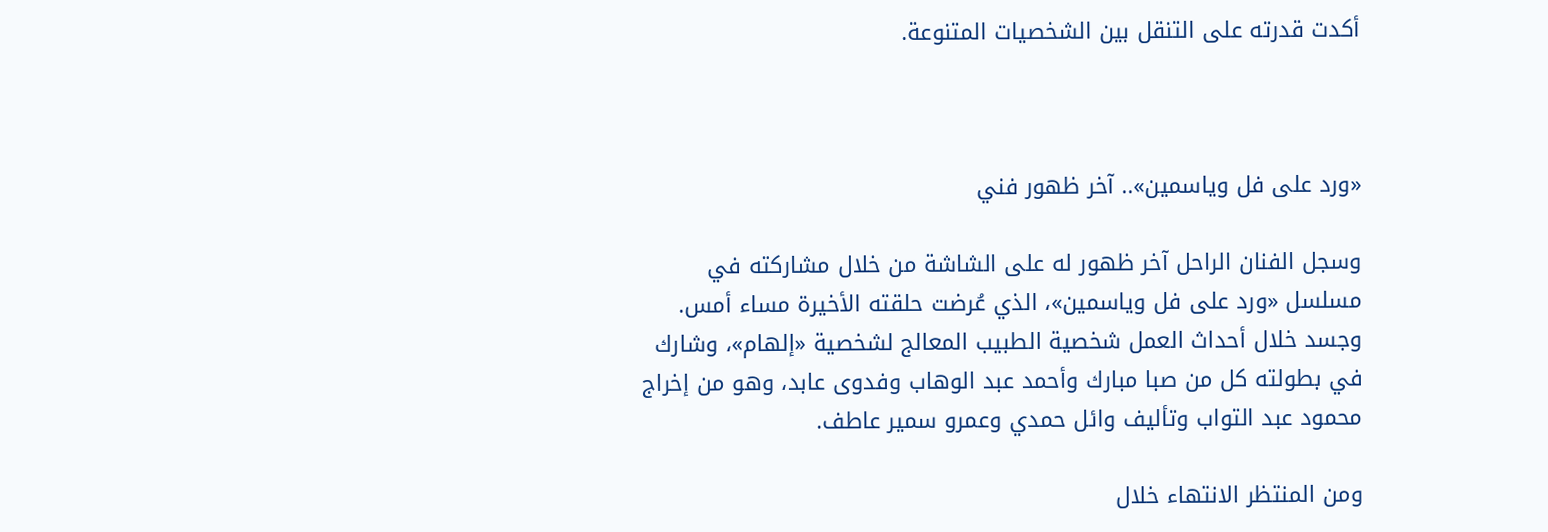أكدت قدرته على التنقل بين الشخصيات المتنوعة.



«ورد على فل وياسمين».. آخر ظهور فني

وسجل الفنان الراحل آخر ظهور له على الشاشة من خلال مشاركته في مسلسل «ورد على فل وياسمين»، الذي عُرضت حلقته الأخيرة مساء أمس. وجسد خلال أحداث العمل شخصية الطبيب المعالج لشخصية «إلهام»، وشارك في بطولته كل من صبا مبارك وأحمد عبد الوهاب وفدوى عابد، وهو من إخراج محمود عبد التواب وتأليف وائل حمدي وعمرو سمير عاطف.

ومن المنتظر الانتهاء خلال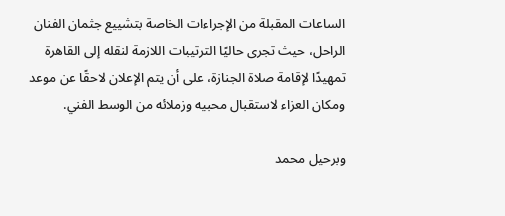الساعات المقبلة من الإجراءات الخاصة بتشييع جثمان الفنان الراحل، حيث تجرى حاليًا الترتيبات اللازمة لنقله إلى القاهرة تمهيدًا لإقامة صلاة الجنازة، على أن يتم الإعلان لاحقًا عن موعد ومكان العزاء لاستقبال محبيه وزملائه من الوسط الفني.

وبرحيل محمد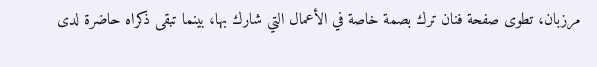مرزبان، تطوى صفحة فنان ترك بصمة خاصة في الأعمال التي شارك بها، بينما تبقى ذكراه حاضرة لدى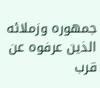جمهوره وزملائه الذين عرفوه عن قرب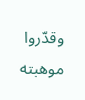وقدّروا موهبته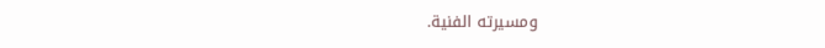ومسيرته الفنية.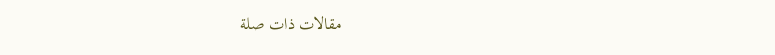مقالات ذات صلة